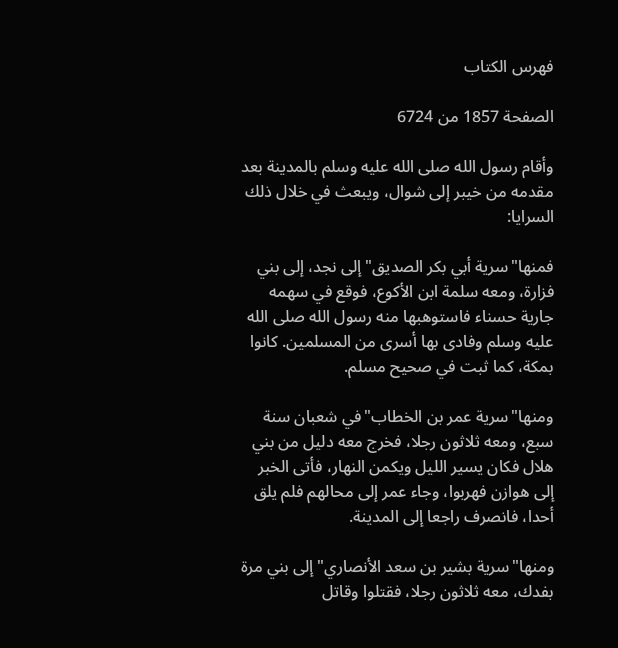فهرس الكتاب

الصفحة 1857 من 6724

وأقام رسول الله صلى الله عليه وسلم بالمدينة بعد مقدمه من خيبر إلى شوال، ويبعث في خلال ذلك السرايا:

فمنها"سرية أبي بكر الصديق"إلى نجد، إلى بني فزارة، ومعه سلمة ابن الأكوع، فوقع في سهمه جارية حسناء فاستوهبها منه رسول الله صلى الله عليه وسلم وفادى بها أسرى من المسلمين. كانوا بمكة، كما ثبت في صحيح مسلم.

ومنها"سرية عمر بن الخطاب"في شعبان سنة سبع، ومعه ثلاثون رجلا، فخرج معه دليل من بني هلال فكان يسير الليل ويكمن النهار، فأتى الخبر إلى هوازن فهربوا، وجاء عمر إلى محالهم فلم يلق أحدا، فانصرف راجعا إلى المدينة.

ومنها"سرية بشير بن سعد الأنصاري"إلى بني مرة بفدك، معه ثلاثون رجلا، فقتلوا وقاتل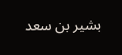بشير بن سعد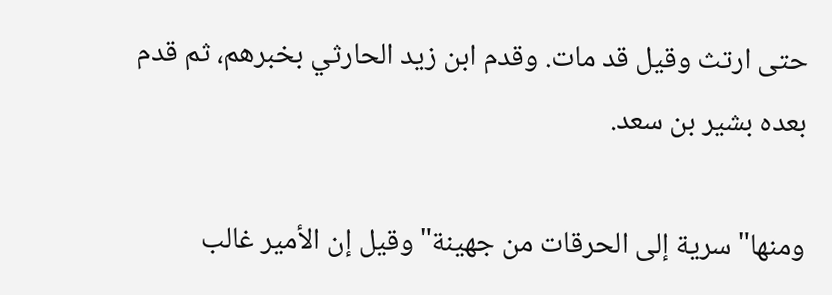حتى ارتث وقيل قد مات. وقدم ابن زيد الحارثي بخبرهم، ثم قدم بعده بشير بن سعد.

ومنها"سرية إلى الحرقات من جهينة"وقيل إن الأمير غالب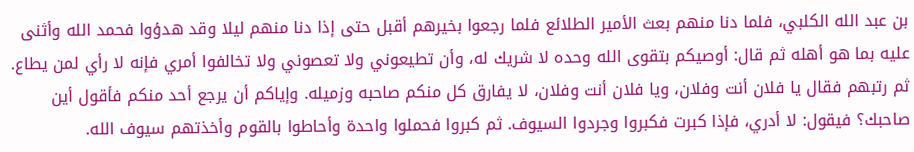بن عبد الله الكلبي، فلما دنا منهم بعث الأمير الطلائع فلما رجعوا بخيرهم أقبل حتى إذا دنا منهم ليلا وقد هدؤوا فحمد الله وأثنى عليه بما هو أهله ثم قال: أوصيكم بتقوى الله وحده لا شريك له، وأن تطيعوني ولا تعصوني ولا تخالفوا أمري فإنه لا رأي لمن يطاع. ثم رتبهم فقال يا فلان أنت وفلان، ويا فلان أنت وفلان، لا يفارق كل منكم صاحبه وزميله. وإياكم أن يرجع أحد منكم فأقول أين صاحبك؟ فيقول: لا أدري، فإذا كبرت فكبروا وجردوا السيوف. ثم كبروا فحملوا واحدة وأحاطوا بالقوم وأخذتهم سيوف الله.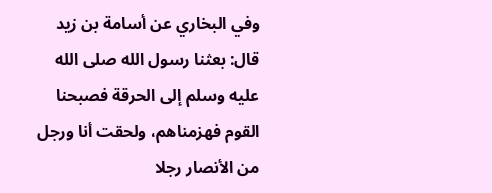وفي البخاري عن أسامة بن زيد قال: بعثنا رسول الله صلى الله عليه وسلم إلى الحرقة فصبحنا القوم فهزمناهم، ولحقت أنا ورجل من الأنصار رجلا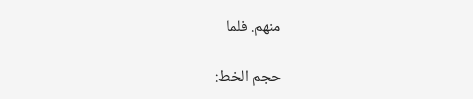منهم. فلما

حجم الخط: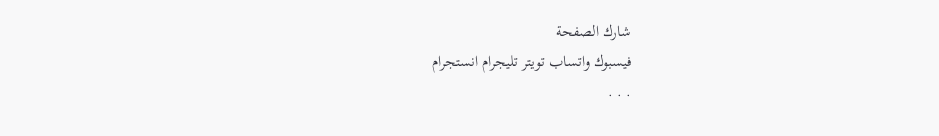شارك الصفحة
فيسبوك واتساب تويتر تليجرام انستجرام
. . .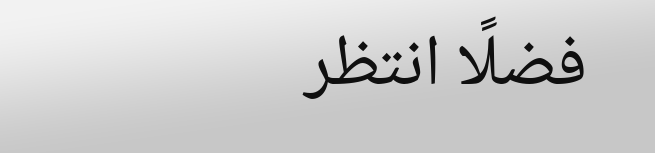فضلًا انتظر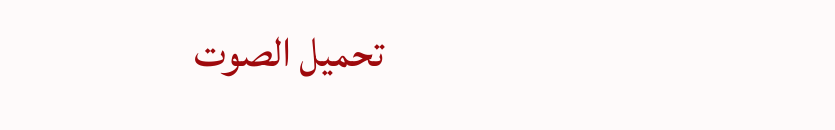تحميل الصوت